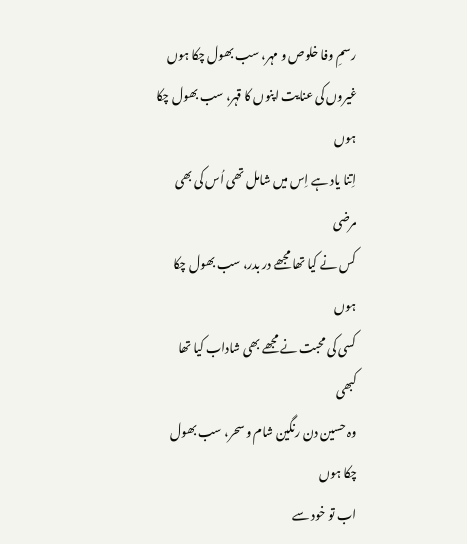رسمِ وفا خلوص و مہر، سب بھول چکا ہوں
غیروں کی عنایت اپنوں کا قہر، سب بھول چکا ہوں
اِتنا یاد ہے اِس میں شامل تھی اُس کی بھی مرضی
کس نے کیا تھا مجھے در بدر، سب بھول چکا ہوں
کسی کی محبت نے مجھے بھی شاداب کیا تھا کبھی
وہ حسین دن رنگین شام و سحر، سب بھول چکا ہوں
اب تو خود سے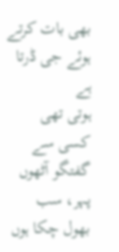بھی بات کرتے ہوئے جی ڈرتا ہے
ہوتی تھی کسی سے گفتگو آٹھوں پہر، سب بھول چکا ہوں